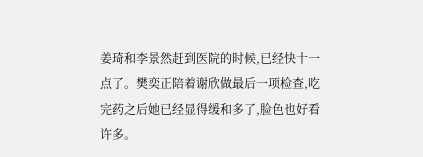姜琦和李景然赶到医院的时候,已经快十一点了。樊奕正陪着谢欣做最后一项检查,吃完药之后她已经显得缓和多了,脸色也好看许多。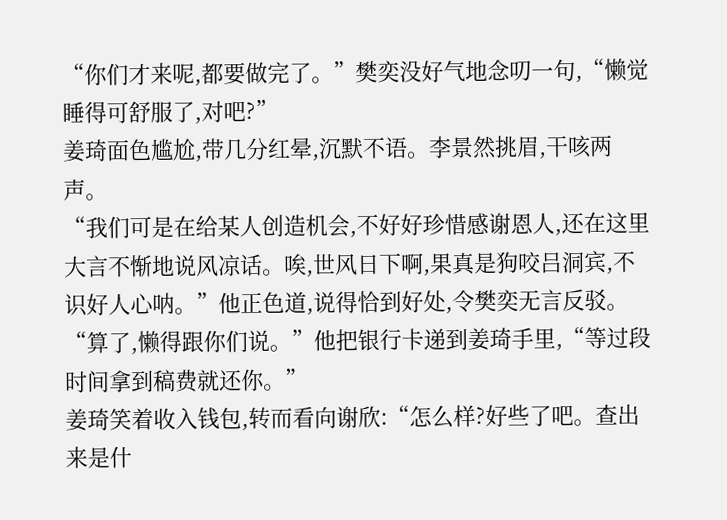“你们才来呢,都要做完了。”樊奕没好气地念叨一句,“懒觉睡得可舒服了,对吧?”
姜琦面色尴尬,带几分红晕,沉默不语。李景然挑眉,干咳两声。
“我们可是在给某人创造机会,不好好珍惜感谢恩人,还在这里大言不惭地说风凉话。唉,世风日下啊,果真是狗咬吕洞宾,不识好人心呐。”他正色道,说得恰到好处,令樊奕无言反驳。
“算了,懒得跟你们说。”他把银行卡递到姜琦手里,“等过段时间拿到稿费就还你。”
姜琦笑着收入钱包,转而看向谢欣:“怎么样?好些了吧。查出来是什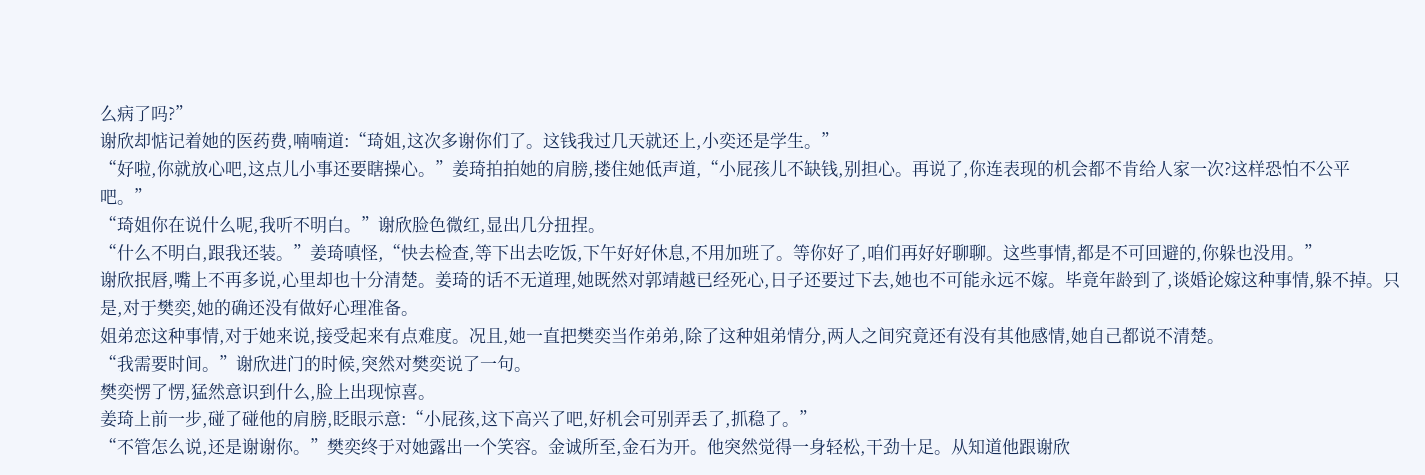么病了吗?”
谢欣却惦记着她的医药费,喃喃道:“琦姐,这次多谢你们了。这钱我过几天就还上,小奕还是学生。”
“好啦,你就放心吧,这点儿小事还要瞎操心。”姜琦拍拍她的肩膀,搂住她低声道,“小屁孩儿不缺钱,别担心。再说了,你连表现的机会都不肯给人家一次?这样恐怕不公平吧。”
“琦姐你在说什么呢,我听不明白。”谢欣脸色微红,显出几分扭捏。
“什么不明白,跟我还装。”姜琦嗔怪,“快去检查,等下出去吃饭,下午好好休息,不用加班了。等你好了,咱们再好好聊聊。这些事情,都是不可回避的,你躲也没用。”
谢欣抿唇,嘴上不再多说,心里却也十分清楚。姜琦的话不无道理,她既然对郭靖越已经死心,日子还要过下去,她也不可能永远不嫁。毕竟年龄到了,谈婚论嫁这种事情,躲不掉。只是,对于樊奕,她的确还没有做好心理准备。
姐弟恋这种事情,对于她来说,接受起来有点难度。况且,她一直把樊奕当作弟弟,除了这种姐弟情分,两人之间究竟还有没有其他感情,她自己都说不清楚。
“我需要时间。”谢欣进门的时候,突然对樊奕说了一句。
樊奕愣了愣,猛然意识到什么,脸上出现惊喜。
姜琦上前一步,碰了碰他的肩膀,眨眼示意:“小屁孩,这下高兴了吧,好机会可别弄丢了,抓稳了。”
“不管怎么说,还是谢谢你。”樊奕终于对她露出一个笑容。金诚所至,金石为开。他突然觉得一身轻松,干劲十足。从知道他跟谢欣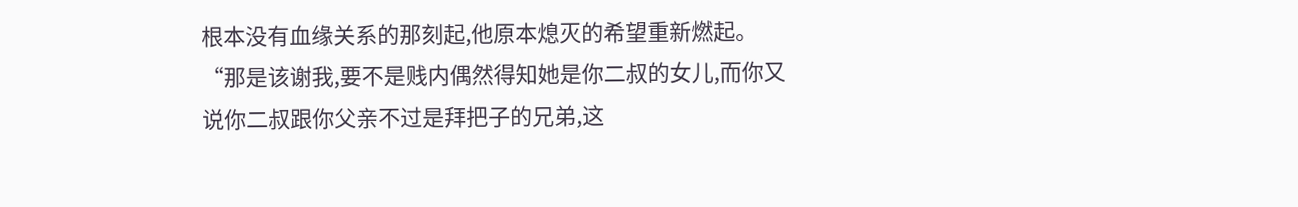根本没有血缘关系的那刻起,他原本熄灭的希望重新燃起。
“那是该谢我,要不是贱内偶然得知她是你二叔的女儿,而你又说你二叔跟你父亲不过是拜把子的兄弟,这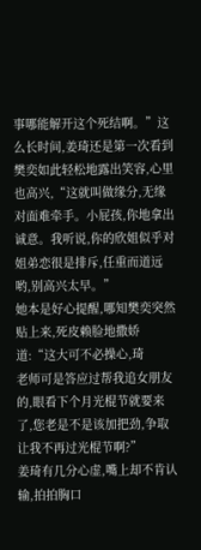事哪能解开这个死结啊。”这么长时间,姜琦还是第一次看到樊奕如此轻松地露出笑容,心里也高兴,“这就叫做缘分,无缘对面难牵手。小屁孩,你地拿出诚意。我听说,你的欣姐似乎对姐弟恋很是排斥,任重而道远哟,别高兴太早。”
她本是好心提醒,哪知樊奕突然贴上来,死皮赖脸地撒娇道:“这大可不必操心,琦
老师可是答应过帮我追女朋友的,眼看下个月光棍节就要来了,您老是不是该加把劲,争取让我不再过光棍节啊?”
姜琦有几分心虚,嘴上却不肯认输,拍拍胸口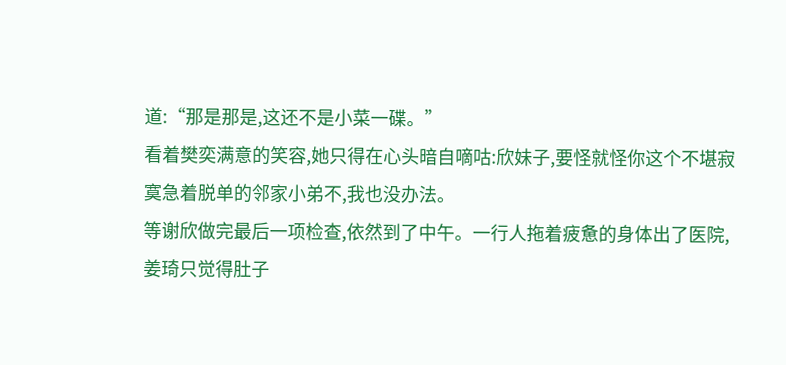道:“那是那是,这还不是小菜一碟。”
看着樊奕满意的笑容,她只得在心头暗自嘀咕:欣妹子,要怪就怪你这个不堪寂寞急着脱单的邻家小弟不,我也没办法。
等谢欣做完最后一项检查,依然到了中午。一行人拖着疲惫的身体出了医院,姜琦只觉得肚子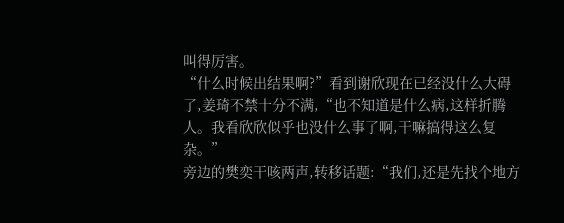叫得厉害。
“什么时候出结果啊?”看到谢欣现在已经没什么大碍了,姜琦不禁十分不满,“也不知道是什么病,这样折腾人。我看欣欣似乎也没什么事了啊,干嘛搞得这么复杂。”
旁边的樊奕干咳两声,转移话题:“我们,还是先找个地方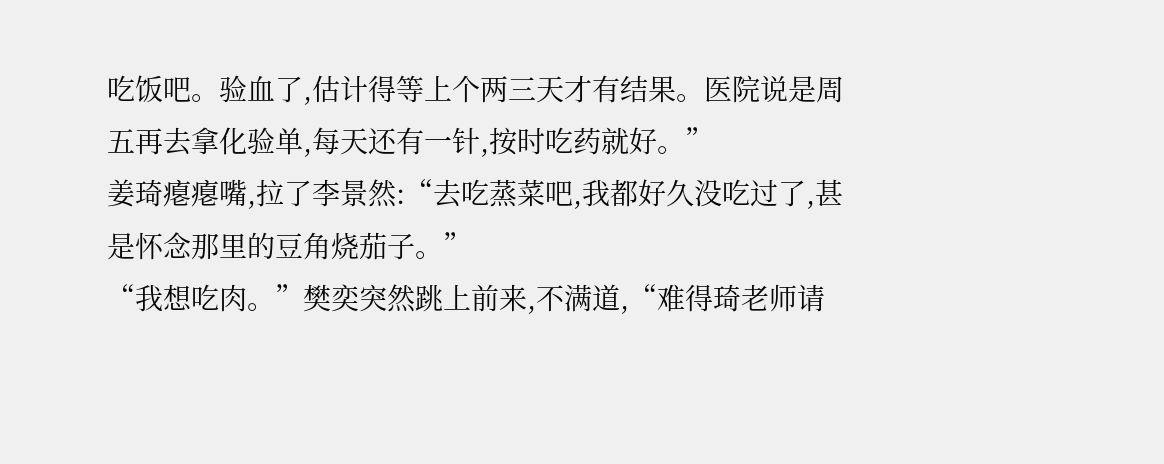吃饭吧。验血了,估计得等上个两三天才有结果。医院说是周五再去拿化验单,每天还有一针,按时吃药就好。”
姜琦瘪瘪嘴,拉了李景然:“去吃蒸菜吧,我都好久没吃过了,甚是怀念那里的豆角烧茄子。”
“我想吃肉。”樊奕突然跳上前来,不满道,“难得琦老师请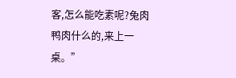客,怎么能吃素呢?兔肉鸭肉什么的,来上一桌。”